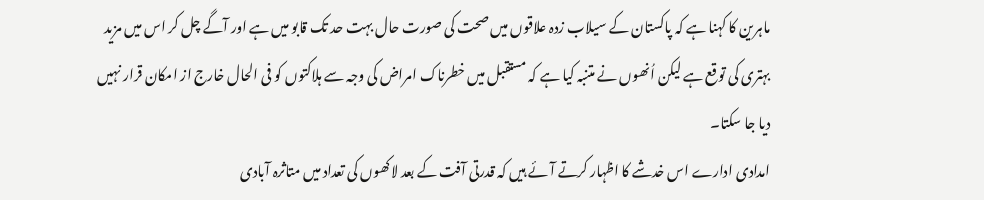ماہرین کا کہنا ہے کہ پاکستان کے سیلاب زدہ علاقوں میں صحت کی صورت حال بہت حد تک قابو میں ہے اور آگے چل کر اس میں مزید بہتری کی توقع ہے لیکن اُنھوں نے متنبہ کیا ہے کہ مستقبل میں خطرناک امراض کی وجہ سے ہلاکتوں کو فی الحال خارج از امکان قرار نہیں دیا جا سکتا۔
امدادی ادارے اس خدشے کا اظہار کرتے آئے ہیں کہ قدرتی آفت کے بعد لاکھوں کی تعداد میں متاثرہ آبادی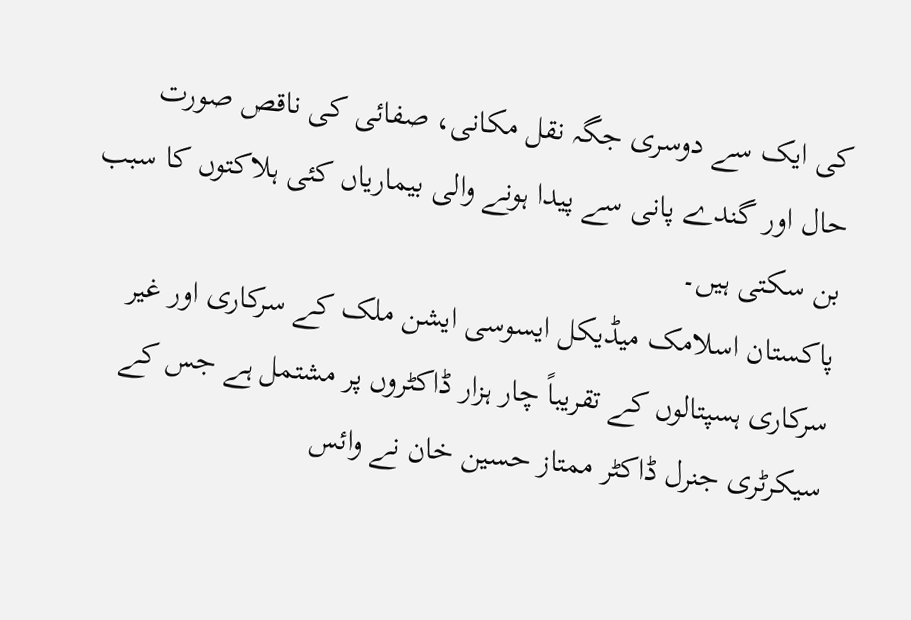کی ایک سے دوسری جگہ نقل مکانی، صفائی کی ناقص صورت حال اور گندے پانی سے پیدا ہونے والی بیماریاں کئی ہلاکتوں کا سبب بن سکتی ہیں۔
پاکستان اسلامک میڈیکل ایسوسی ایشن ملک کے سرکاری اور غیر سرکاری ہسپتالوں کے تقریباً چار ہزار ڈاکٹروں پر مشتمل ہے جس کے سیکرٹری جنرل ڈاکٹر ممتاز حسین خان نے وائس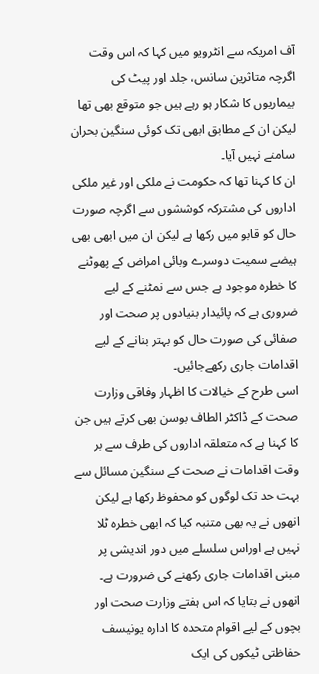آف امریکہ سے انٹرویو میں کہا کہ اس وقت اگرچہ متاثرین سانس، جلد اور پیٹ کی بیماریوں کا شکار ہو رہے ہیں جو متوقع بھی تھا لیکن ان کے مطابق ابھی تک کوئی سنگین بحران سامنے نہیں آیا۔
ان کا کہنا تھا کہ حکومت نے ملکی اور غیر ملکی اداروں کی مشترکہ کوششوں سے اگرچہ صورت حال کو قابو میں رکھا ہے لیکن ان میں ابھی بھی ہیضے سمیت دوسرے وبائی امراض کے پھوٹنے کا خطرہ موجود ہے جس سے نمٹنے کے لیے ضروری ہے کہ پائیدار بنیادوں پر صحت اور صفائی کی صورت حال کو بہتر بنانے کے لیے اقدامات جاری رکھےجائیں۔
اسی طرح کے خیالات کا اظہار وفاقی وزارت صحت کے ڈاکٹر الطاف بوسن بھی کرتے ہیں جن کا کہنا ہے کہ متعلقہ اداروں کی طرف سے بر وقت اقدامات نے صحت کے سنگین مسائل سے بہت حد تک لوگوں کو محفوظ رکھا ہے لیکن انھوں نے یہ بھی متنبہ کیا کہ ابھی خطرہ ٹلا نہیں ہے اوراس سلسلے میں دور اندیشی پر مبنی اقدامات جاری رکھنے کی ضرورت ہے۔
انھوں نے بتایا کہ اس ہفتے وزارت صحت اور بچوں کے لیے اقوام متحدہ کا ادارہ یونیسف حفاظتی ٹیکوں کی ایک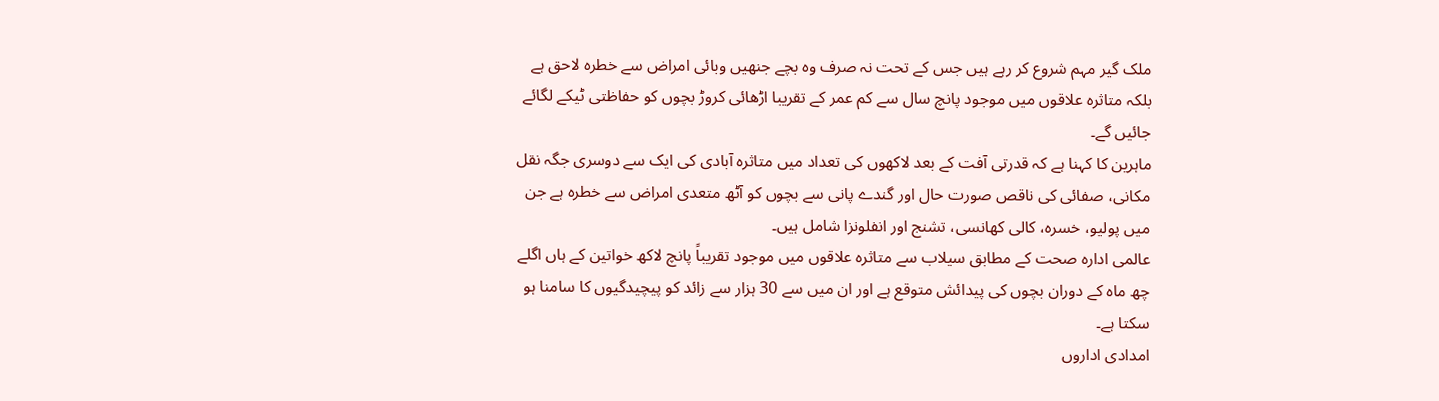ملک گیر مہم شروع کر رہے ہیں جس کے تحت نہ صرف وہ بچے جنھیں وبائی امراض سے خطرہ لاحق ہے بلکہ متاثرہ علاقوں میں موجود پانچ سال سے کم عمر کے تقریبا اڑھائی کروڑ بچوں کو حفاظتی ٹیکے لگائے جائیں گے۔
ماہرین کا کہنا ہے کہ قدرتی آفت کے بعد لاکھوں کی تعداد میں متاثرہ آبادی کی ایک سے دوسری جگہ نقل مکانی، صفائی کی ناقص صورت حال اور گندے پانی سے بچوں کو آٹھ متعدی امراض سے خطرہ ہے جن میں پولیو، خسرہ، کالی کھانسی، تشنج اور انفلونزا شامل ہیں۔
عالمی ادارہ صحت کے مطابق سیلاب سے متاثرہ علاقوں میں موجود تقریباً پانچ لاکھ خواتین کے ہاں اگلے چھ ماہ کے دوران بچوں کی پیدائش متوقع ہے اور ان میں سے 30 ہزار سے زائد کو پیچیدگیوں کا سامنا ہو سکتا ہے۔
امدادی اداروں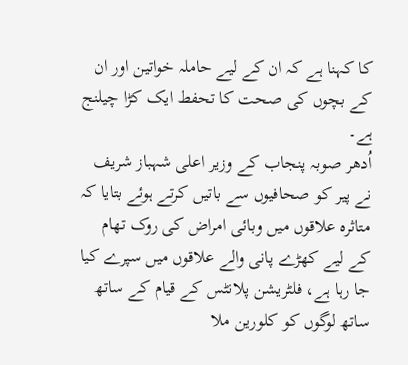کا کہنا ہے کہ ان کے لیے حاملہ خواتین اور ان کے بچوں کی صحت کا تحفط ایک کڑا چیلنج ہے۔
اُدھر صوبہ پنجاب کے وزیر اعلی شہباز شریف نے پیر کو صحافیوں سے باتیں کرتے ہوئے بتایا کہ متاثرہ علاقوں میں وبائی امراض کی روک تھام کے لیے کھڑے پانی والے علاقوں میں سپرے کیا جا رہا ہے، فلٹریشن پلانٹس کے قیام کے ساتھ ساتھ لوگوں کو کلورین ملا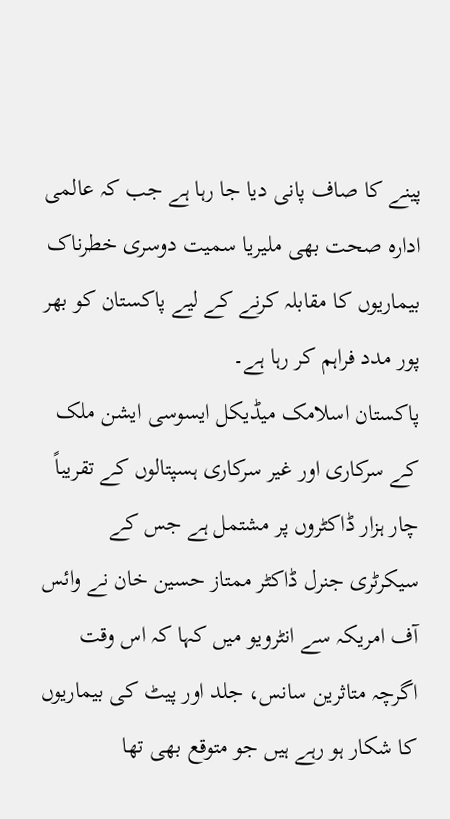پینے کا صاف پانی دیا جا رہا ہے جب کہ عالمی ادارہ صحت بھی ملیریا سمیت دوسری خطرناک بیماریوں کا مقابلہ کرنے کے لیے پاکستان کو بھر پور مدد فراہم کر رہا ہے۔
پاکستان اسلامک میڈیکل ایسوسی ایشن ملک کے سرکاری اور غیر سرکاری ہسپتالوں کے تقریباً چار ہزار ڈاکٹروں پر مشتمل ہے جس کے سیکرٹری جنرل ڈاکٹر ممتاز حسین خان نے وائس آف امریکہ سے انٹرویو میں کہا کہ اس وقت اگرچہ متاثرین سانس، جلد اور پیٹ کی بیماریوں کا شکار ہو رہے ہیں جو متوقع بھی تھا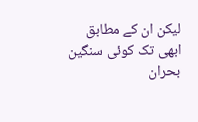لیکن ان کے مطابق ابھی تک کوئی سنگین بحران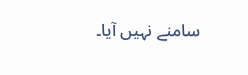سامنے نہیں آیا۔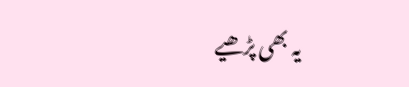یہ بھی پڑھیے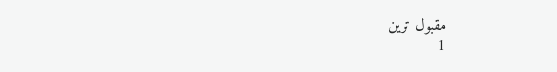مقبول ترین
1